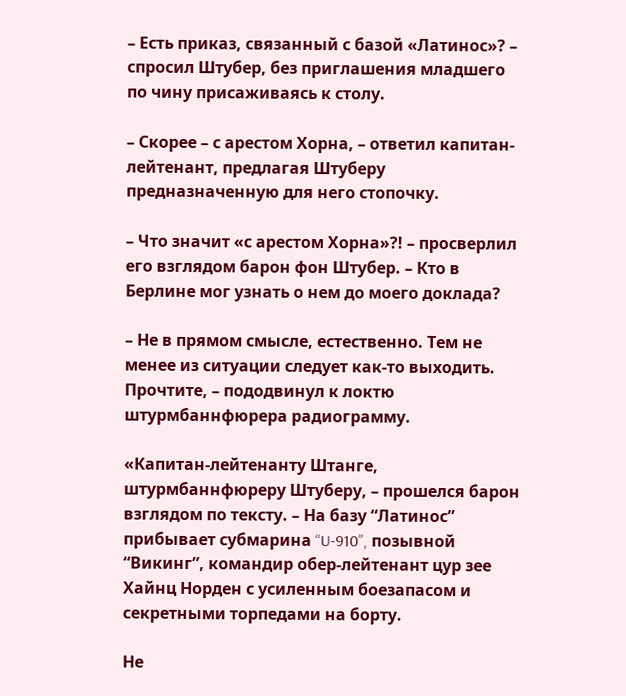– Есть приказ, связанный с базой «Латинос»? – спросил Штубер, без приглашения младшего по чину присаживаясь к столу.

– Скорее – с арестом Хорна, – ответил капитан-лейтенант, предлагая Штуберу предназначенную для него стопочку.

– Что значит «с арестом Хорна»?! – просверлил его взглядом барон фон Штубер. – Кто в Берлине мог узнать о нем до моего доклада?

– Не в прямом смысле, естественно. Тем не менее из ситуации следует как-то выходить. Прочтите, – пододвинул к локтю штурмбаннфюрера радиограмму.

«Капитан-лейтенанту Штанге, штурмбаннфюреру Штуберу, – прошелся барон взглядом по тексту. – На базу “Латинос” прибывает субмарина “U-910”, позывной “Викинг”, командир обер-лейтенант цур зее Хайнц Норден с усиленным боезапасом и секретными торпедами на борту.

Не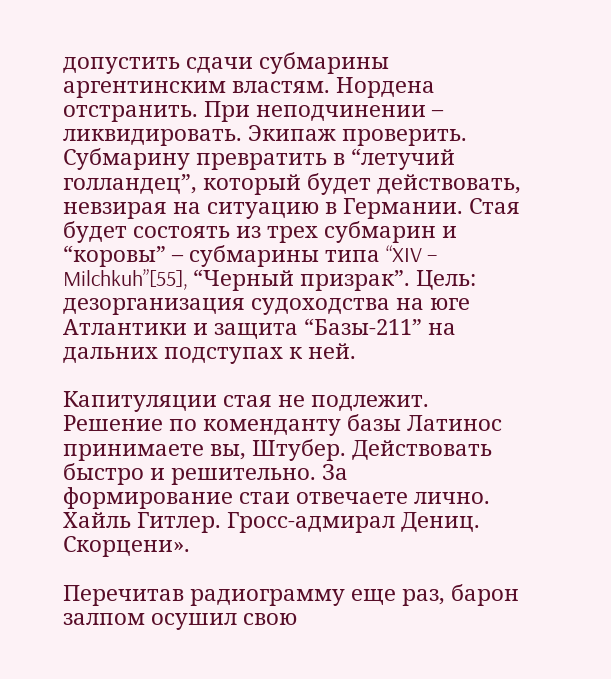допустить сдачи субмарины аргентинским властям. Нордена отстранить. При неподчинении – ликвидировать. Экипаж проверить. Субмарину превратить в “летучий голландец”, который будет действовать, невзирая на ситуацию в Германии. Стая будет состоять из трех субмарин и “коровы” – субмарины типа “XIV – Milchkuh”[55], “Черный призрак”. Цель: дезорганизация судоходства на юге Атлантики и защита “Базы-211” на дальних подступах к ней.

Капитуляции стая не подлежит. Решение по коменданту базы Латинос принимаете вы, Штубер. Действовать быстро и решительно. За формирование стаи отвечаете лично. Хайль Гитлер. Гросс-адмирал Дениц. Скорцени».

Перечитав радиограмму еще раз, барон залпом осушил свою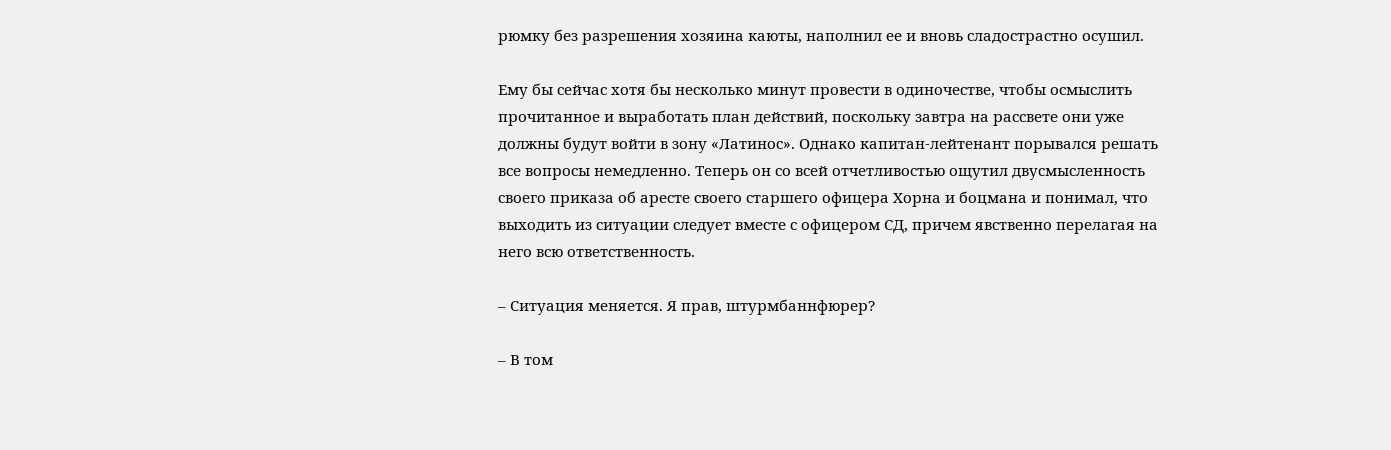рюмку без разрешения хозяина каюты, наполнил ее и вновь сладострастно осушил.

Ему бы сейчас хотя бы несколько минут провести в одиночестве, чтобы осмыслить прочитанное и выработать план действий, поскольку завтра на рассвете они уже должны будут войти в зону «Латинос». Однако капитан-лейтенант порывался решать все вопросы немедленно. Теперь он со всей отчетливостью ощутил двусмысленность своего приказа об аресте своего старшего офицера Хорна и боцмана и понимал, что выходить из ситуации следует вместе с офицером СД, причем явственно перелагая на него всю ответственность.

– Ситуация меняется. Я прав, штурмбаннфюрер?

– В том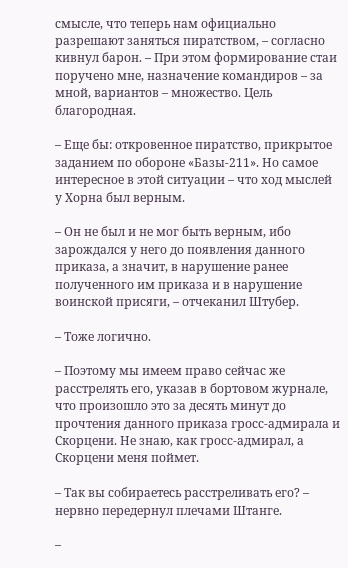смысле, что теперь нам официально разрешают заняться пиратством, – согласно кивнул барон. – При этом формирование стаи поручено мне, назначение командиров – за мной, вариантов – множество. Цель благородная.

– Еще бы: откровенное пиратство, прикрытое заданием по обороне «Базы-211». Но самое интересное в этой ситуации – что ход мыслей у Хорна был верным.

– Он не был и не мог быть верным, ибо зарождался у него до появления данного приказа, а значит, в нарушение ранее полученного им приказа и в нарушение воинской присяги, – отчеканил Штубер.

– Тоже логично.

– Поэтому мы имеем право сейчас же расстрелять его, указав в бортовом журнале, что произошло это за десять минут до прочтения данного приказа гросс-адмирала и Скорцени. Не знаю, как гросс-адмирал, а Скорцени меня поймет.

– Так вы собираетесь расстреливать его? – нервно передернул плечами Штанге.

–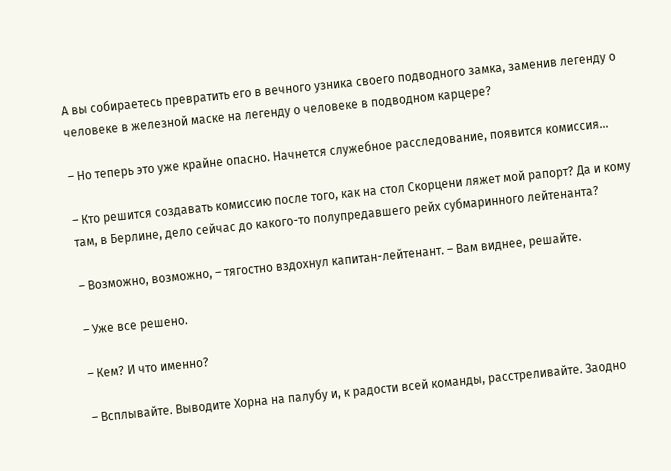А вы собираетесь превратить его в вечного узника своего подводного замка, заменив легенду о человеке в железной маске на легенду о человеке в подводном карцере?

– Но теперь это уже крайне опасно. Начнется служебное расследование, появится комиссия…

– Кто решится создавать комиссию после того, как на стол Скорцени ляжет мой рапорт? Да и кому там, в Берлине, дело сейчас до какого-то полупредавшего рейх субмаринного лейтенанта?

– Возможно, возможно, – тягостно вздохнул капитан-лейтенант. – Вам виднее, решайте.

– Уже все решено.

– Кем? И что именно?

– Всплывайте. Выводите Хорна на палубу и, к радости всей команды, расстреливайте. Заодно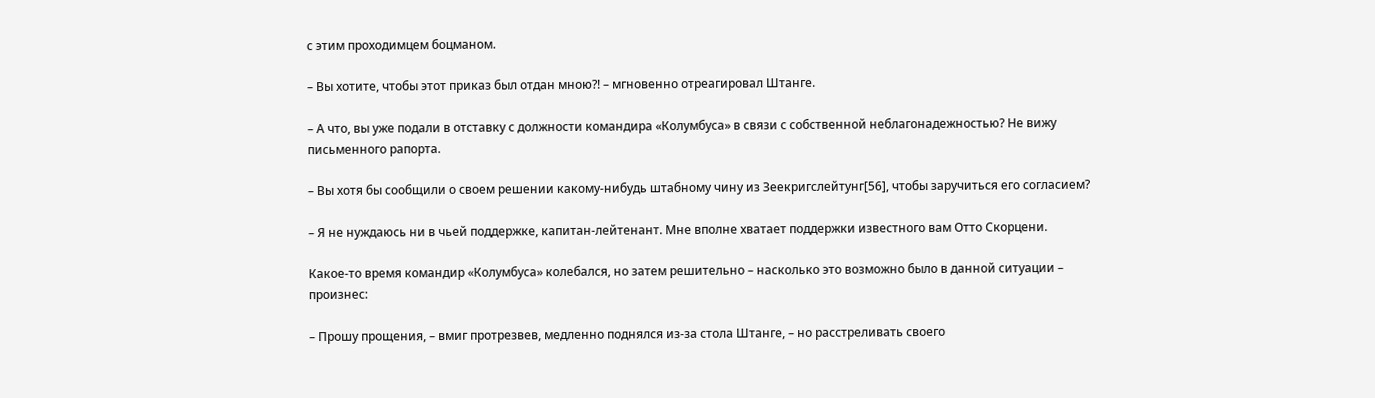с этим проходимцем боцманом.

– Вы хотите, чтобы этот приказ был отдан мною?! – мгновенно отреагировал Штанге.

– А что, вы уже подали в отставку с должности командира «Колумбуса» в связи с собственной неблагонадежностью? Не вижу письменного рапорта.

– Вы хотя бы сообщили о своем решении какому-нибудь штабному чину из Зеекригслейтунг[56], чтобы заручиться его согласием?

– Я не нуждаюсь ни в чьей поддержке, капитан-лейтенант. Мне вполне хватает поддержки известного вам Отто Скорцени.

Какое-то время командир «Колумбуса» колебался, но затем решительно – насколько это возможно было в данной ситуации – произнес:

– Прошу прощения, – вмиг протрезвев, медленно поднялся из-за стола Штанге, – но расстреливать своего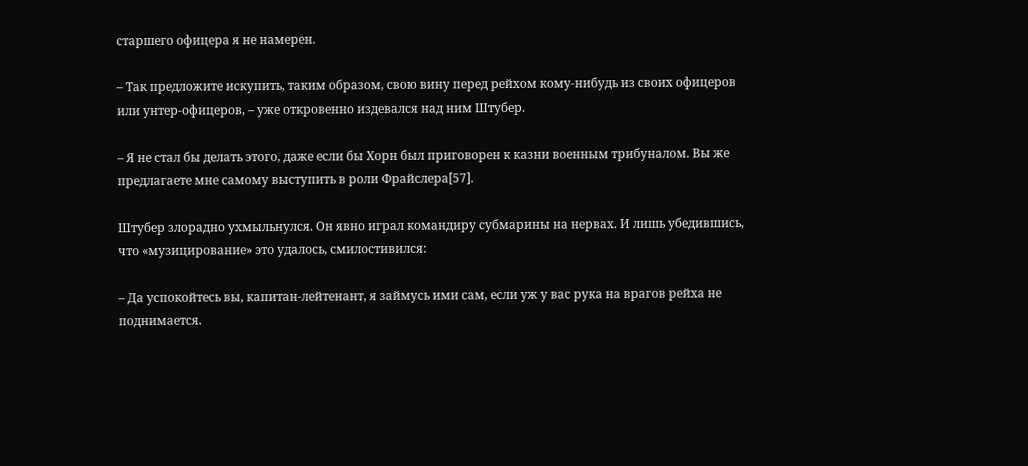старшего офицера я не намерен.

– Так предложите искупить, таким образом, свою вину перед рейхом кому-нибудь из своих офицеров или унтер-офицеров, – уже откровенно издевался над ним Штубер.

– Я не стал бы делать этого, даже если бы Хорн был приговорен к казни военным трибуналом. Вы же предлагаете мне самому выступить в роли Фрайслера[57].

Штубер злорадно ухмыльнулся. Он явно играл командиру субмарины на нервах. И лишь убедившись, что «музицирование» это удалось, смилостивился:

– Да успокойтесь вы, капитан-лейтенант, я займусь ими сам, если уж у вас рука на врагов рейха не поднимается.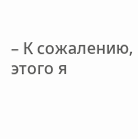– К сожалению, этого я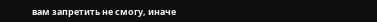вам запретить не смогу, иначе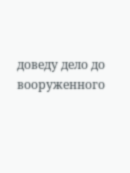доведу дело до вооруженного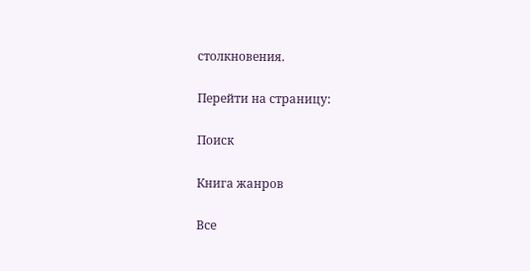столкновения.

Перейти на страницу:

Поиск

Книга жанров

Все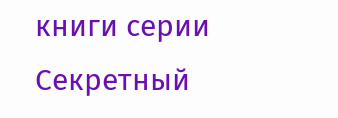книги серии Секретный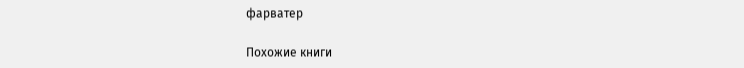фарватер

Похожие книги